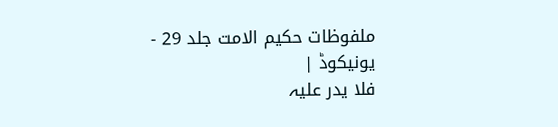ملفوظات حکیم الامت جلد 29 - یونیکوڈ |
فلا یدر علیہ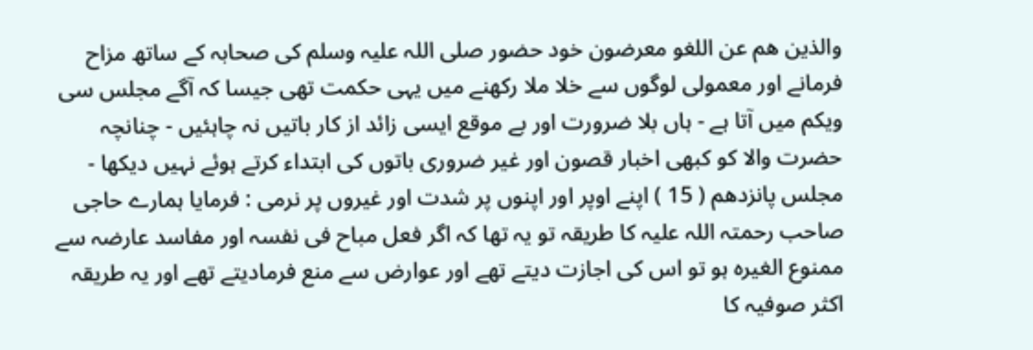والذین ھم عن اللغو معرضون خود حضور صلی اللہ علیہ وسلم کی صحابہ کے ساتھ مزاح فرمانے اور معمولی لوگوں سے خلا ملا رکھنے میں یہی حکمت تھی جیسا کہ آگے مجلس سی ویکم میں آتا ہے - ہاں بلا ضرورت اور بے موقع ایسی زائد از کار باتیں نہ چاہئیں - چنانچہ حضرت والا کو کبھی اخبار قصون اور غیر ضروری باتوں کی ابتداء کرتے ہوئے نہیں دیکھا - مجلس پانزدھم ( 15 ) اپنے اوپر اور اپنوں پر شدت اور غیروں پر نرمی : فرمایا ہمارے حاجی صاحب رحمتہ اللہ علیہ کا طریقہ تو یہ تھا کہ اگر فعل مباح فی نفسہ اور مفاسد عارضہ سے ممنوع الغیرہ ہو تو اس کی اجازت دیتے تھے اور عوارض سے منع فرمادیتے تھے اور یہ طریقہ اکثر صوفیہ کا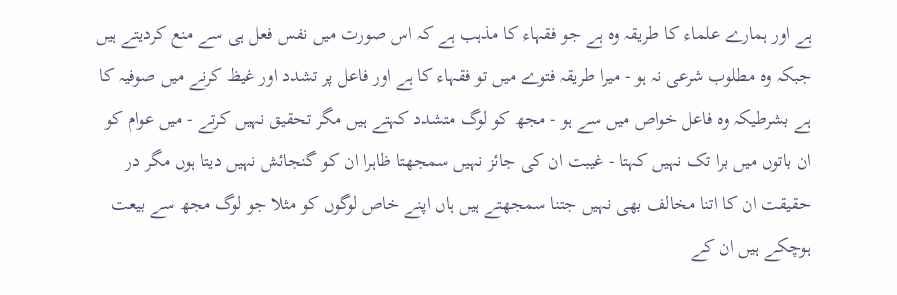ہے اور ہمارے علماء کا طریقہ وہ ہے جو فقہاء کا مذہب ہے کہ اس صورت میں نفس فعل ہی سے منع کردیتے ہیں جبکہ وہ مطلوب شرعی نہ ہو - میرا طریقہ فتوے میں تو فقہاء کا ہے اور فاعل پر تشدد اور غیظ کرنے میں صوفیہ کا ہے بشرطیکہ وہ فاعل خواص میں سے ہو - مجھ کو لوگ متشدد کہتے ہیں مگر تحقیق نہیں کرتے - میں عوام کو ان باتوں میں برا تک نہیں کہتا - غیبت ان کی جائز نہیں سمجھتا ظاہرا ان کو گنجائش نہیں دیتا ہوں مگر در حقیقت ان کا اتنا مخالف بھی نہیں جتنا سمجھتے ہیں ہاں اپنے خاص لوگوں کو مثلا جو لوگ مجھ سے بیعت ہوچکے ہیں ان کے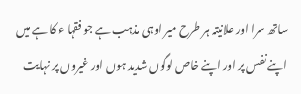ساتھ سرا اور علانیتہ ہر طرح میر اوہی مذہب ہے جو فقہا ء کا ہے میں اپنے نفس پر اور اپنے خاص لوگوں شدید ہوں اور غیروں پر نہایت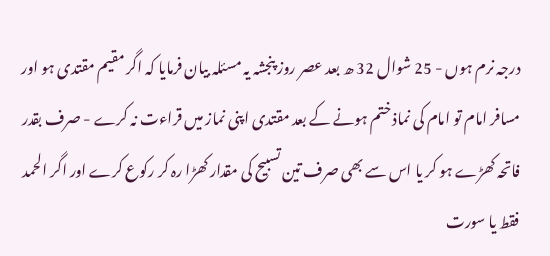درجہ نرم ہوں - 25 شوال 32 ھ بعد عصر روز پنجشہ یہ مسئلہ بیان فرمایا کہ اگر مقیم مقتدی ہو اور مسافر امام تو امام کی نماذ ختم ہونے کے بعد مقتدی اپنی نماز میں قراءت نہ کرے - صرف بقدر فاتحہ کھڑے ہو کر یا اس سے بھی صرف تین تسبیح کی مقدار کھڑا رہ کر رکوع کرے اور اگر الحمد فقط یا سورت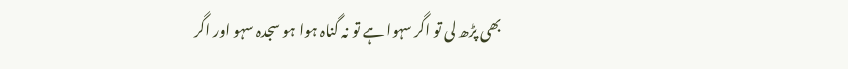بھی پڑھ لی تو اگر سہوا ہے تو نہ گناہ ہوا ہو سجدہ سہو اور اگر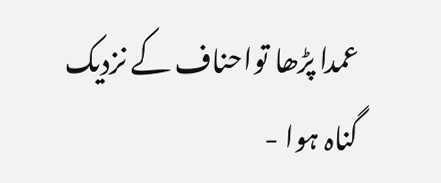عمدا پڑھا تواحناف کے نزدیک گناہ ہوا -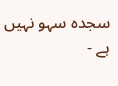سجدہ سہو نہیں ہے -